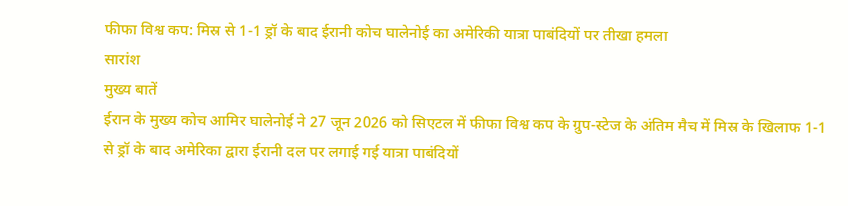फीफा विश्व कप: मिस्र से 1-1 ड्रॉ के बाद ईरानी कोच घालेनोई का अमेरिकी यात्रा पाबंदियों पर तीखा हमला
सारांश
मुख्य बातें
ईरान के मुख्य कोच आमिर घालेनोई ने 27 जून 2026 को सिएटल में फीफा विश्व कप के ग्रुप-स्टेज के अंतिम मैच में मिस्र के खिलाफ 1-1 से ड्रॉ के बाद अमेरिका द्वारा ईरानी दल पर लगाई गई यात्रा पाबंदियों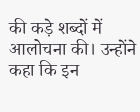की कड़े शब्दों में आलोचना की। उन्होंने कहा कि इन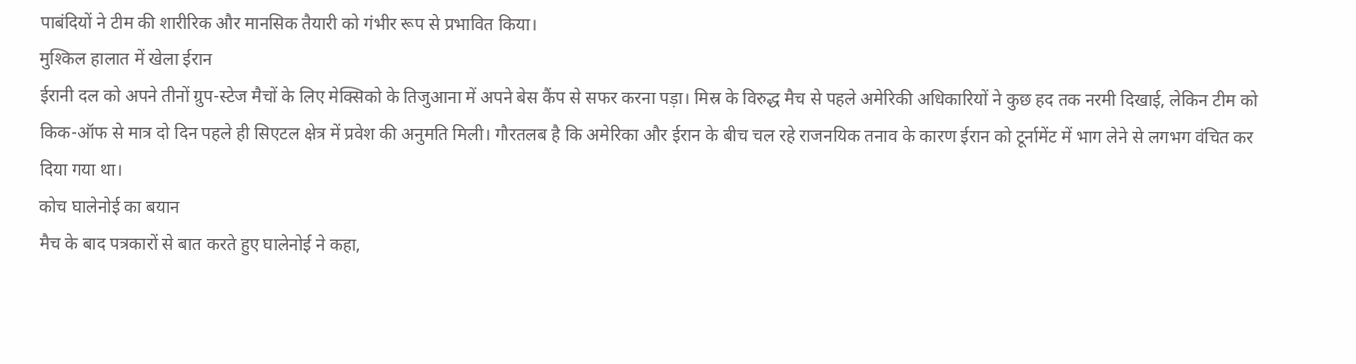पाबंदियों ने टीम की शारीरिक और मानसिक तैयारी को गंभीर रूप से प्रभावित किया।
मुश्किल हालात में खेला ईरान
ईरानी दल को अपने तीनों ग्रुप-स्टेज मैचों के लिए मेक्सिको के तिजुआना में अपने बेस कैंप से सफर करना पड़ा। मिस्र के विरुद्ध मैच से पहले अमेरिकी अधिकारियों ने कुछ हद तक नरमी दिखाई, लेकिन टीम को किक-ऑफ से मात्र दो दिन पहले ही सिएटल क्षेत्र में प्रवेश की अनुमति मिली। गौरतलब है कि अमेरिका और ईरान के बीच चल रहे राजनयिक तनाव के कारण ईरान को टूर्नामेंट में भाग लेने से लगभग वंचित कर दिया गया था।
कोच घालेनोई का बयान
मैच के बाद पत्रकारों से बात करते हुए घालेनोई ने कहा,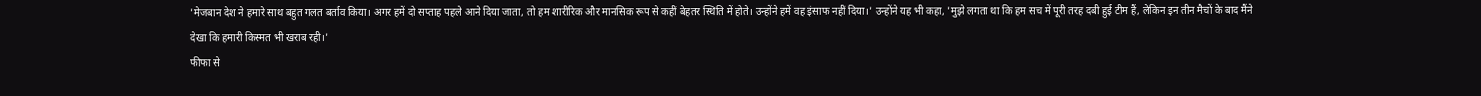'मेजबान देश ने हमारे साथ बहुत गलत बर्ताव किया। अगर हमें दो सप्ताह पहले आने दिया जाता, तो हम शारीरिक और मानसिक रूप से कहीं बेहतर स्थिति में होते। उन्होंने हमें वह इंसाफ नहीं दिया।' उन्होंने यह भी कहा, 'मुझे लगता था कि हम सच में पूरी तरह दबी हुई टीम हैं, लेकिन इन तीन मैचों के बाद मैंने देखा कि हमारी किस्मत भी खराब रही।'
फीफा से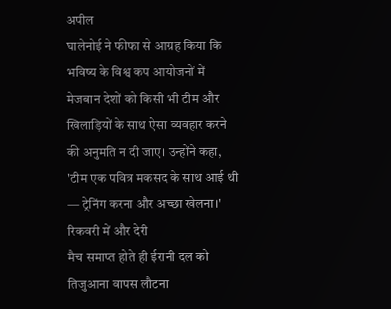अपील
घालेनोई ने फीफा से आग्रह किया कि भविष्य के विश्व कप आयोजनों में मेजबान देशों को किसी भी टीम और खिलाड़ियों के साथ ऐसा व्यवहार करने की अनुमति न दी जाए। उन्होंने कहा, 'टीम एक पवित्र मकसद के साथ आई थी — ट्रेनिंग करना और अच्छा खेलना।'
रिकवरी में और देरी
मैच समाप्त होते ही ईरानी दल को तिजुआना वापस लौटना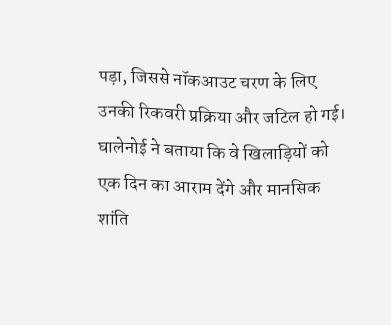पड़ा, जिससे नॉकआउट चरण के लिए उनकी रिकवरी प्रक्रिया और जटिल हो गई। घालेनोई ने बताया कि वे खिलाड़ियों को एक दिन का आराम देंगे और मानसिक शांति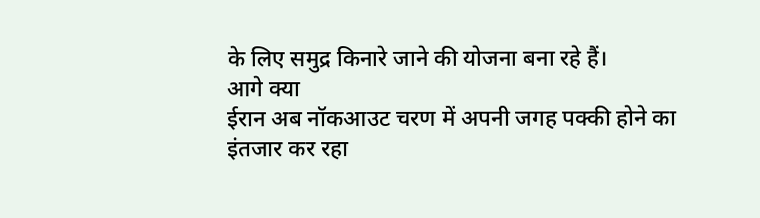के लिए समुद्र किनारे जाने की योजना बना रहे हैं।
आगे क्या
ईरान अब नॉकआउट चरण में अपनी जगह पक्की होने का इंतजार कर रहा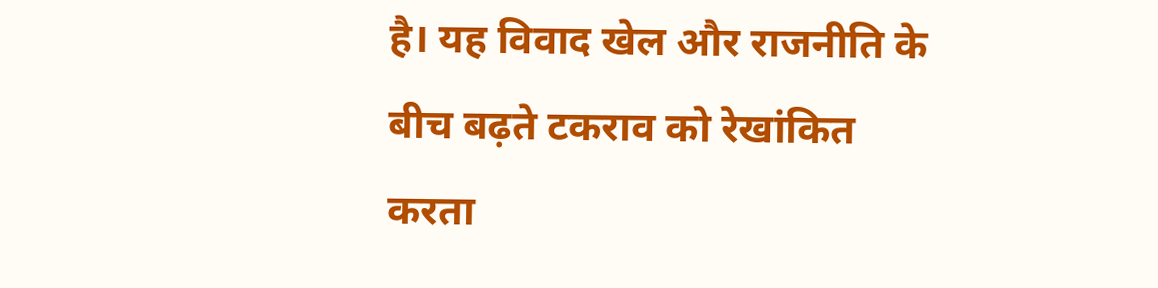है। यह विवाद खेल और राजनीति के बीच बढ़ते टकराव को रेखांकित करता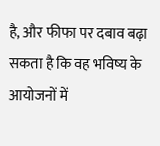है, और फीफा पर दबाव बढ़ा सकता है कि वह भविष्य के आयोजनों में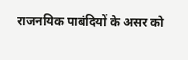राजनयिक पाबंदियों के असर को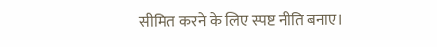सीमित करने के लिए स्पष्ट नीति बनाए।